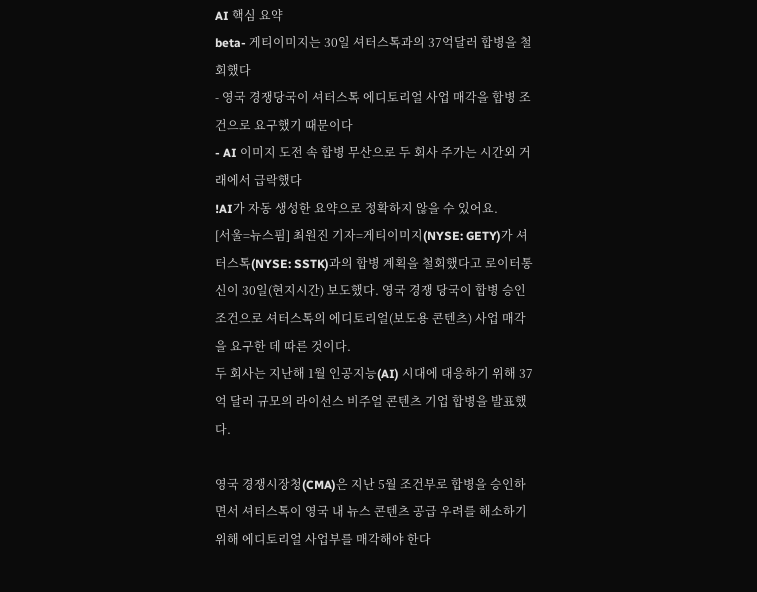AI 핵심 요약
beta- 게티이미지는 30일 셔터스톡과의 37억달러 합병을 철회했다
- 영국 경쟁당국이 셔터스톡 에디토리얼 사업 매각을 합병 조건으로 요구했기 때문이다
- AI 이미지 도전 속 합병 무산으로 두 회사 주가는 시간외 거래에서 급락했다
!AI가 자동 생성한 요약으로 정확하지 않을 수 있어요.
[서울=뉴스핌] 최원진 기자=게티이미지(NYSE: GETY)가 셔터스톡(NYSE: SSTK)과의 합병 계획을 철회했다고 로이터통신이 30일(현지시간) 보도했다. 영국 경쟁 당국이 합병 승인 조건으로 셔터스톡의 에디토리얼(보도용 콘텐츠) 사업 매각을 요구한 데 따른 것이다.
두 회사는 지난해 1월 인공지능(AI) 시대에 대응하기 위해 37억 달러 규모의 라이선스 비주얼 콘텐츠 기업 합병을 발표했다.

영국 경쟁시장청(CMA)은 지난 5월 조건부로 합병을 승인하면서 셔터스톡이 영국 내 뉴스 콘텐츠 공급 우려를 해소하기 위해 에디토리얼 사업부를 매각해야 한다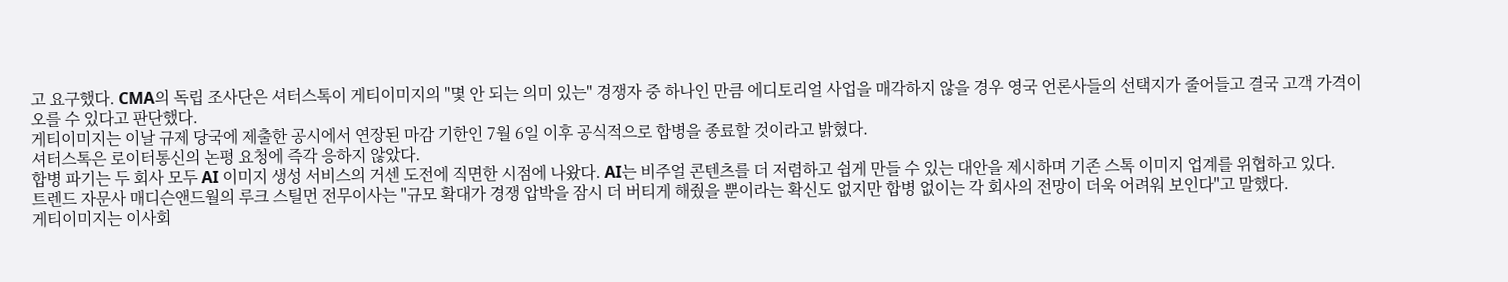고 요구했다. CMA의 독립 조사단은 셔터스톡이 게티이미지의 "몇 안 되는 의미 있는" 경쟁자 중 하나인 만큼 에디토리얼 사업을 매각하지 않을 경우 영국 언론사들의 선택지가 줄어들고 결국 고객 가격이 오를 수 있다고 판단했다.
게티이미지는 이날 규제 당국에 제출한 공시에서 연장된 마감 기한인 7월 6일 이후 공식적으로 합병을 종료할 것이라고 밝혔다.
셔터스톡은 로이터통신의 논평 요청에 즉각 응하지 않았다.
합병 파기는 두 회사 모두 AI 이미지 생성 서비스의 거센 도전에 직면한 시점에 나왔다. AI는 비주얼 콘텐츠를 더 저렴하고 쉽게 만들 수 있는 대안을 제시하며 기존 스톡 이미지 업계를 위협하고 있다.
트렌드 자문사 매디슨앤드월의 루크 스틸먼 전무이사는 "규모 확대가 경쟁 압박을 잠시 더 버티게 해줬을 뿐이라는 확신도 없지만 합병 없이는 각 회사의 전망이 더욱 어려워 보인다"고 말했다.
게티이미지는 이사회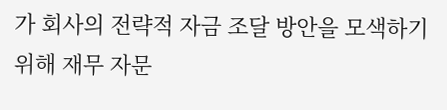가 회사의 전략적 자금 조달 방안을 모색하기 위해 재무 자문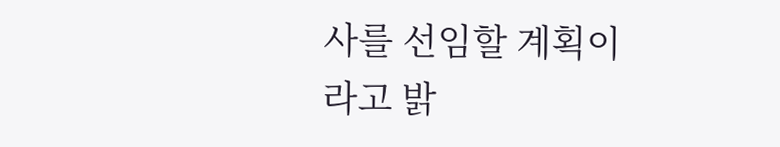사를 선임할 계획이라고 밝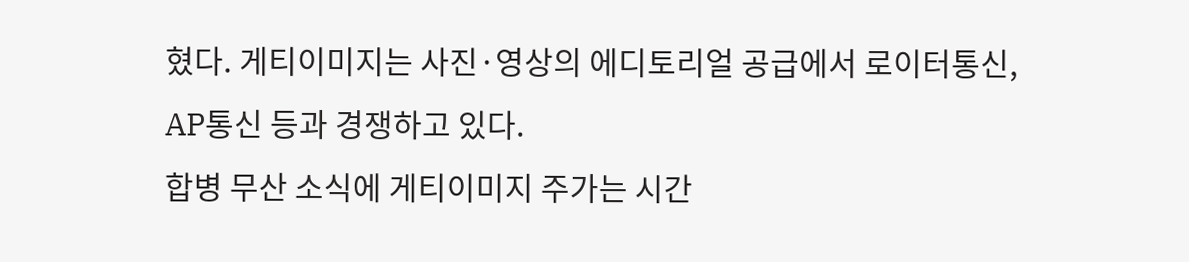혔다. 게티이미지는 사진·영상의 에디토리얼 공급에서 로이터통신, AP통신 등과 경쟁하고 있다.
합병 무산 소식에 게티이미지 주가는 시간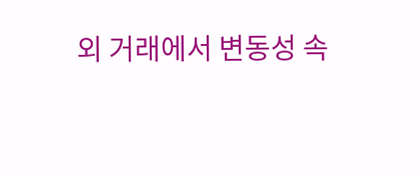외 거래에서 변동성 속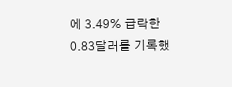에 3.49% 급락한 0.83달러를 기록했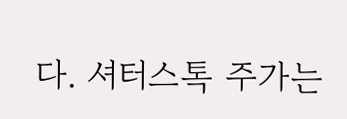다. 셔터스톡 주가는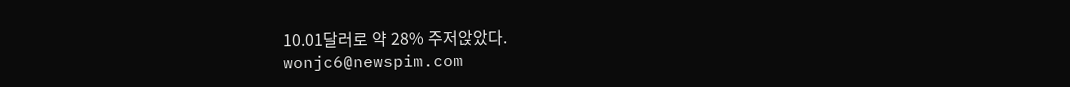10.01달러로 약 28% 주저앉았다.
wonjc6@newspim.com